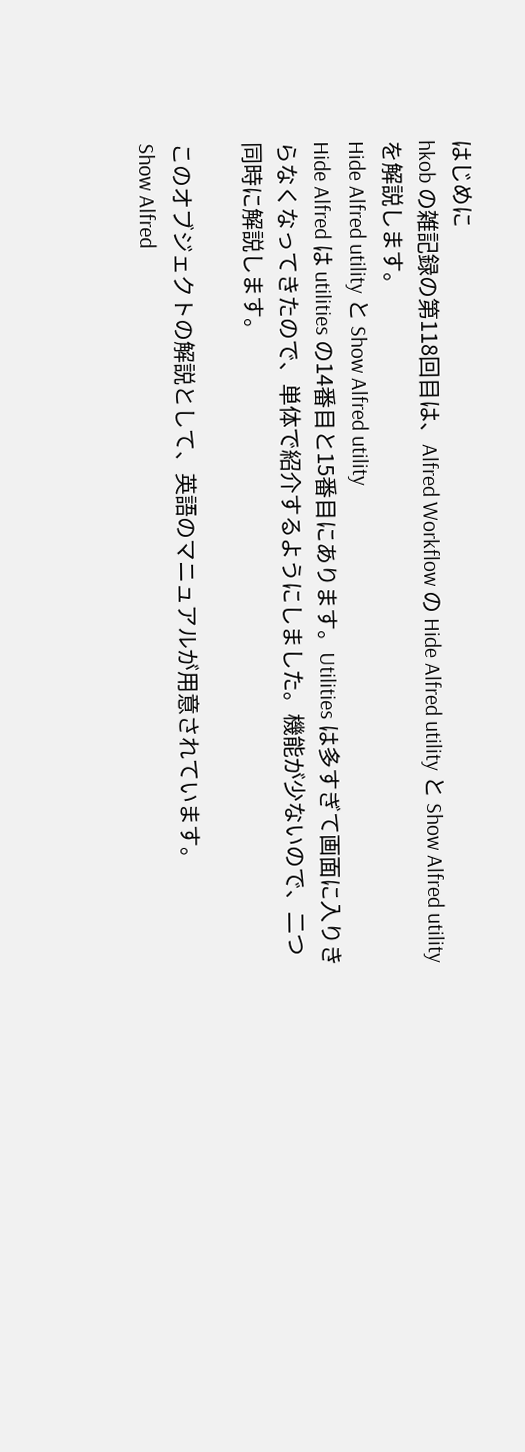はじめに
hkob の雑記録の第118回目は、Alfred Workflow の Hide Alfred utility と Show Alfred utility を解説します。
Hide Alfred utility と Show Alfred utility
Hide Alfred は utilities の14番目と15番目にあります。Utilities は多すぎて画面に入りきらなくなってきたので、単体で紹介するようにしました。機能が少ないので、二つ同時に解説します。

このオブジェクトの解説として、英語のマニュアルが用意されています。
Show Alfred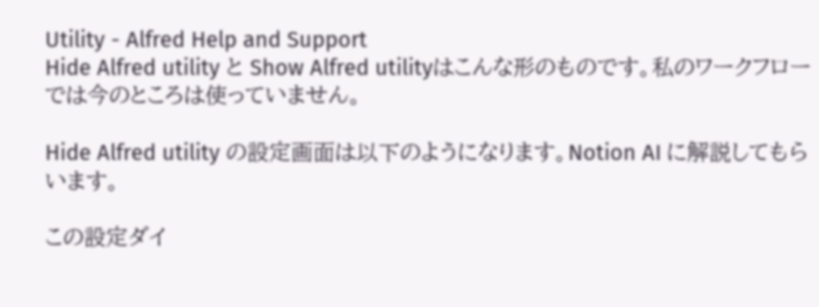Utility - Alfred Help and Support
Hide Alfred utility と Show Alfred utilityはこんな形のものです。私のワークフローでは今のところは使っていません。

Hide Alfred utility の設定画面は以下のようになります。Notion AI に解説してもらいます。

この設定ダイ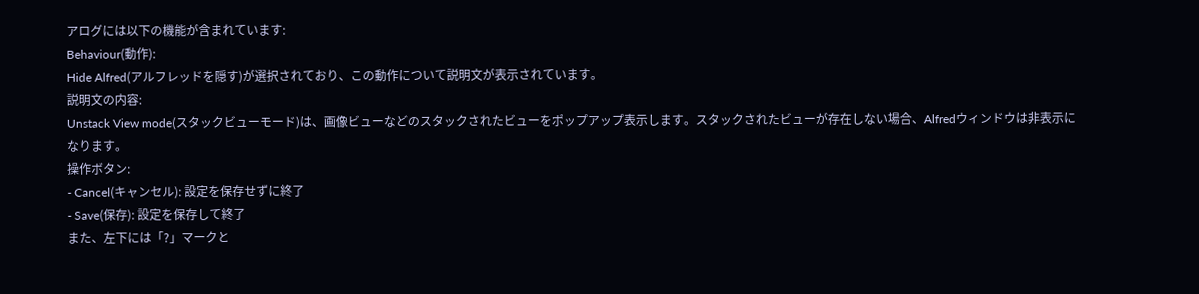アログには以下の機能が含まれています:
Behaviour(動作):
Hide Alfred(アルフレッドを隠す)が選択されており、この動作について説明文が表示されています。
説明文の内容:
Unstack View mode(スタックビューモード)は、画像ビューなどのスタックされたビューをポップアップ表示します。スタックされたビューが存在しない場合、Alfredウィンドウは非表示になります。
操作ボタン:
- Cancel(キャンセル): 設定を保存せずに終了
- Save(保存): 設定を保存して終了
また、左下には「?」マークと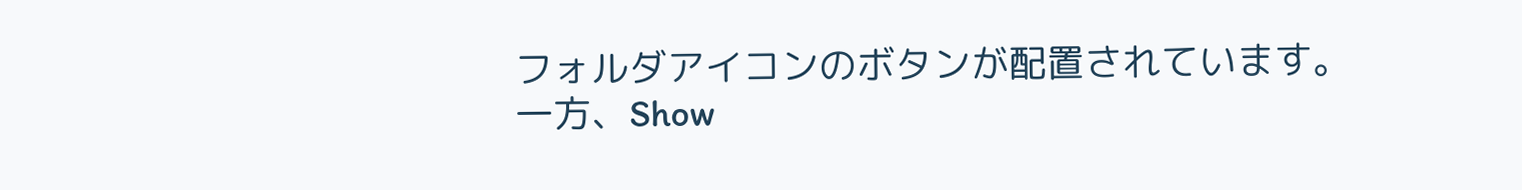フォルダアイコンのボタンが配置されています。
一方、Show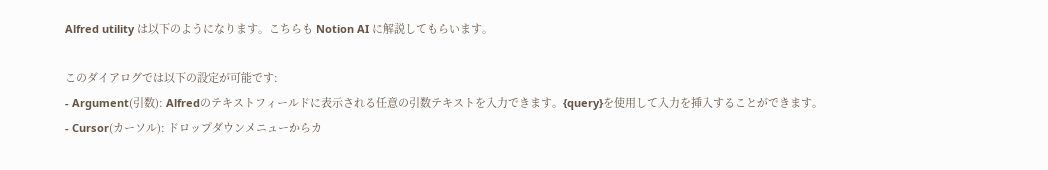Alfred utility は以下のようになります。こちらも Notion AI に解説してもらいます。

このダイアログでは以下の設定が可能です:
- Argument(引数): Alfredのテキストフィールドに表示される任意の引数テキストを入力できます。{query}を使用して入力を挿入することができます。
- Cursor(カーソル): ドロップダウンメニューからカ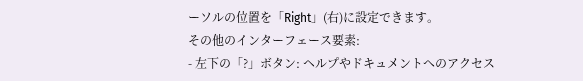ーソルの位置を「Right」(右)に設定できます。
その他のインターフェース要素:
- 左下の「?」ボタン: ヘルプやドキュメントへのアクセス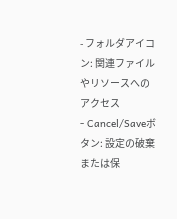- フォルダアイコン: 関連ファイルやリソースへのアクセス
- Cancel/Saveボタン: 設定の破棄または保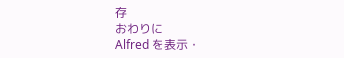存
おわりに
Alfred を表示・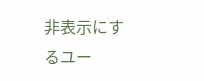非表示にするユー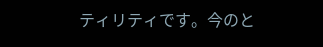ティリティです。今のと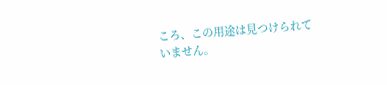ころ、この用途は見つけられていません。